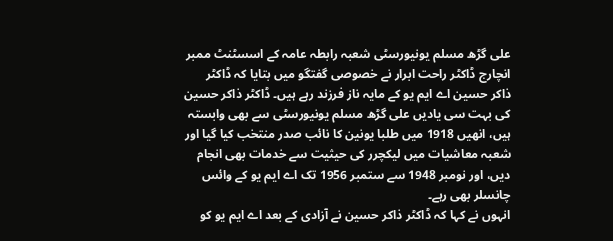علی گڑھ مسلم یونیورسٹی شعبہ رابطہ عامہ کے اسسٹنٹ ممبر انچارج ڈاکٹر راحت ابرار نے خصوصی گفتگو میں بتایا کہ ڈاکٹر ذاکر حسین اے ایم یو کے مایہ ناز فرزند رہے ہیں۔ ڈاکٹر ذاکر حسین کی بہت سی یادیں علی گڑھ مسلم یونیورسٹی سے بھی وابستہ ہیں، انھیں 1918 میں طلبا یونین کا نائب صدر منتخب کیا گیا اور شعبہ معاشیات میں لیکچرر کی حیثیت سے خدمات بھی انجام دیں، اور نومبر 1948 سے ستمبر 1956 تک اے ایم یو کے وائس چانسلر بھی رہے۔
انہوں نے کہا کہ ڈاکٹر ذاکر حسین نے آزادی کے بعد اے ایم یو کو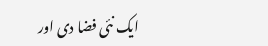ایک نئی فضا دی اور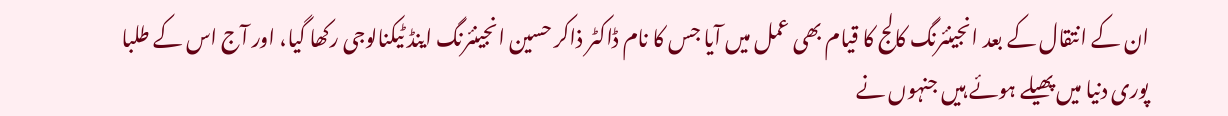ان کے انتقال کے بعد انجینئرنگ کالج کا قیام بھی عمل میں آیا جس کا نام ڈاکٹر ذاکر حسین انجینئرنگ اینڈ ٹیکنالوجی رکھا گیا، اور آج اس کے طلبا پوری دنیا میں پھیلے ہوئے ہیں جنہوں نے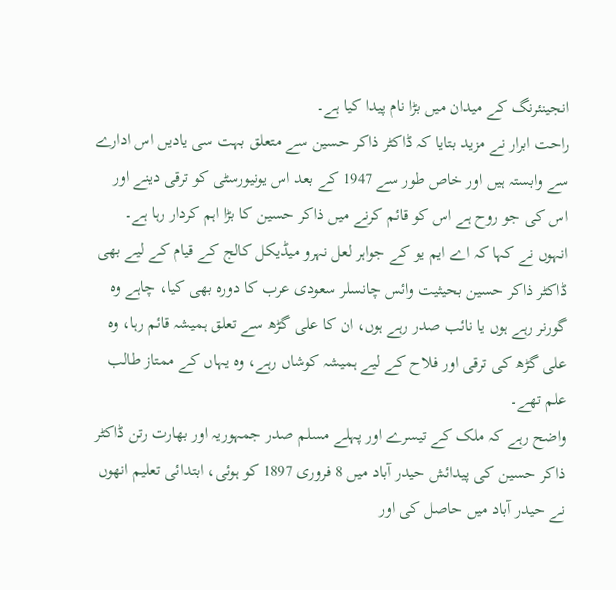انجینئرنگ کے میدان میں بڑا نام پیدا کیا ہے۔
راحت ابرار نے مزید بتایا کہ ڈاکٹر ذاکر حسین سے متعلق بہت سی یادیں اس ادارے سے وابستہ ہیں اور خاص طور سے 1947 کے بعد اس یونیورسٹی کو ترقی دینے اور اس کی جو روح ہے اس کو قائم کرنے میں ذاکر حسین کا بڑا اہم کردار رہا ہے۔
انہوں نے کہا کہ اے ایم یو کے جواہر لعل نہرو میڈیکل کالج کے قیام کے لیے بھی ڈاکٹر ذاکر حسین بحیثیت وائس چانسلر سعودی عرب کا دورہ بھی کیا، چاہے وہ گورنر رہے ہوں یا نائب صدر رہے ہوں، ان کا علی گڑھ سے تعلق ہمیشہ قائم رہا، وہ علی گڑھ کی ترقی اور فلاح کے لیے ہمیشہ کوشاں رہے، وہ یہاں کے ممتاز طالب علم تھے۔
واضح رہے کہ ملک کے تیسرے اور پہلے مسلم صدر جمہوریہ اور بھارت رتن ڈاکٹر ذاکر حسین کی پیدائش حیدر آباد میں 8 فروری 1897 کو ہوئی، ابتدائی تعلیم انھوں نے حیدر آباد میں حاصل کی اور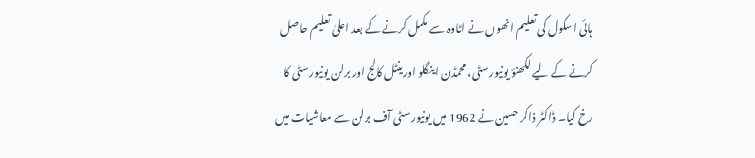ہائی اسکول کی تعلیم انھوں نے اٹاوہ سے مکمل کرنے کے بعد اعلیٰ تعلیم حاصل کرنے کے لیے لکھنؤ یونیورسٹی، محمڈن اینگلو اورینٹل کالج اور برلن یونیورسٹی کا رخ کیا۔ ڈاکٹر ذاکر حسین نے 1962 میں یونیورسٹی آف برلن سے معاشیات میں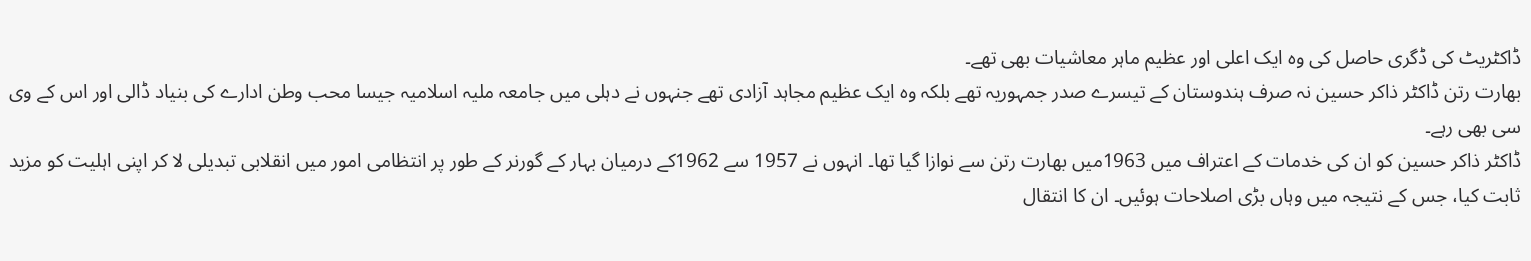ڈاکٹریٹ کی ڈگری حاصل کی وہ ایک اعلی اور عظیم ماہر معاشیات بھی تھے۔
بھارت رتن ڈاکٹر ذاکر حسین نہ صرف ہندوستان کے تیسرے صدر جمہوریہ تھے بلکہ وہ ایک عظیم مجاہد آزادی تھے جنہوں نے دہلی میں جامعہ ملیہ اسلامیہ جیسا محب وطن ادارے کی بنیاد ڈالی اور اس کے وی سی بھی رہے۔
ڈاکٹر ذاکر حسین کو ان کی خدمات کے اعتراف میں 1963میں بھارت رتن سے نوازا گیا تھا۔ انہوں نے 1957 سے 1962کے درمیان بہار کے گورنر کے طور پر انتظامی امور میں انقلابی تبدیلی لا کر اپنی اہلیت کو مزید ثابت کیا، جس کے نتیجہ میں وہاں بڑی اصلاحات ہوئیں۔ ان کا انتقال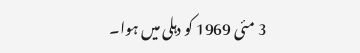3 مئی 1969 کو دہلی میں ہوا۔